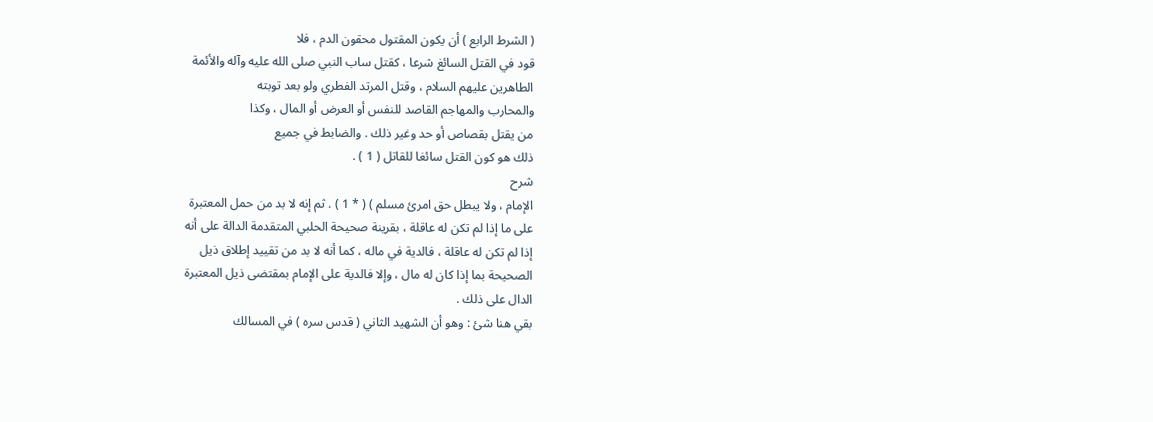( الشرط الرابع ) أن يكون المقتول محقون الدم ، فلا
قود في القتل السائغ شرعا ، كقتل ساب النبي صلى الله عليه وآله والأئمة
الطاهرين عليهم السلام ، وقتل المرتد الفطري ولو بعد توبته
والمحارب والمهاجم القاصد للنفس أو العرض أو المال ، وكذا
من يقتل بقصاص أو حد وغير ذلك . والضابط في جميع
ذلك هو كون القتل سائغا للقاتل ( 1 ) .
شرح
الإمام ، ولا يبطل حق امرئ مسلم ) ( * 1 ) . ثم إنه لا بد من حمل المعتبرة
على ما إذا لم تكن له عاقلة ، بقرينة صحيحة الحلبي المتقدمة الدالة على أنه
إذا لم تكن له عاقلة ، فالدية في ماله ، كما أنه لا بد من تقييد إطلاق ذيل
الصحيحة بما إذا كان له مال ، وإلا فالدية على الإمام بمقتضى ذيل المعتبرة
الدال على ذلك .
بقي هنا شئ : وهو أن الشهيد الثاني ( قدس سره ) في المسالك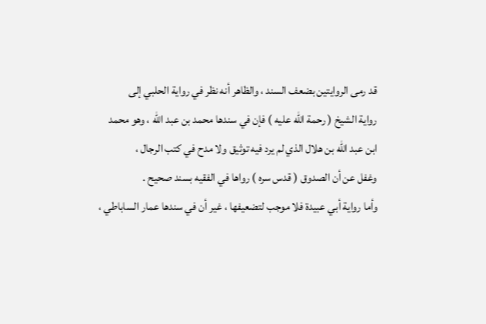قد رمى الروايتين بضعف السند ، والظاهر أنه نظر في رواية الحلبي إلى
رواية الشيخ ( رحمة الله عليه ) فإن في سندها محمد بن عبد الله ، وهو محمد
ابن عبد الله بن هلال الذي لم يرد فيه توثيق ولا مدح في كتب الرجال ،
وغفل عن أن الصدوق ( قدس سره ) رواها في الفقيه بسند صحيح .
وأما رواية أبي عبيدة فلا موجب لتضعيفها ، غير أن في سندها عمار الساباطي ،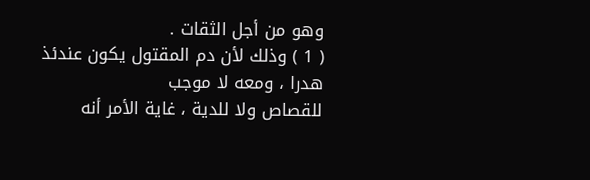وهو من أجل الثقات .
( 1 ) وذلك لأن دم المقتول يكون عندئذ هدرا ، ومعه لا موجب
للقصاص ولا للدية ، غاية الأمر أنه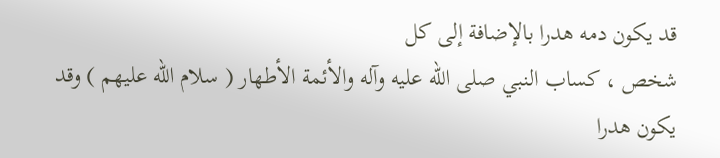قد يكون دمه هدرا بالإضافة إلى كل
شخص ، كساب النبي صلى الله عليه وآله والأئمة الأطهار ( سلام الله عليهم ) وقد
يكون هدرا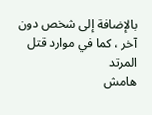بالإضافة إلى شخص دون آخر ، كما في موارد قتل المرتد
هامش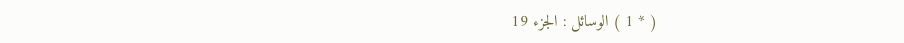( * 1 ) الوسائل : الجزء 19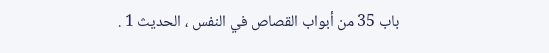باب 35 من أبواب القصاص في النفس ، الحديث 1 .